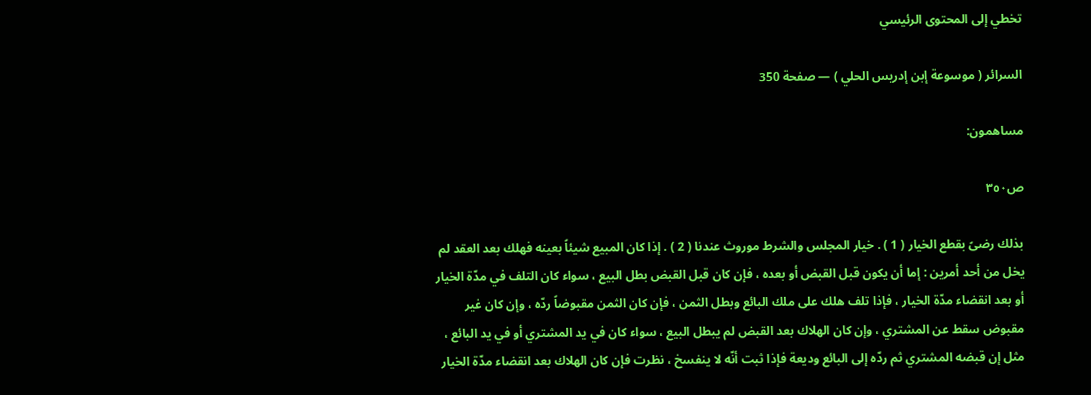تخطي إلى المحتوى الرئيسي

السرائر ( موسوعة إبن إدريس الحلي ) — صفحة 350

مساهمون:

ص٣٥٠

بذلك رضىً بقطع الخيار ( 1 ) . خيار المجلس والشرط موروث عندنا ( 2 ) . إذا كان المبيع شيئاً بعينه فهلك بعد العقد لم يخل من أحد أمرين : إما أن يكون قبل القبض أو بعده ، فإن كان قبل القبض بطل البيع ، سواء كان التلف في مدّة الخيار أو بعد انقضاء مدّة الخيار ، فإذا تلف هلك على ملك البائع وبطل الثمن ، فإن كان الثمن مقبوضاً ردّه ، وإن كان غير مقبوض سقط عن المشتري ، وإن كان الهلاك بعد القبض لم يبطل البيع ، سواء كان في يد المشتري أو في يد البائع ، مثل إن قبضه المشتري ثم ردّه إلى البائع وديعة فإذا ثبت أنّه لا ينفسخ ، نظرت فإن كان الهلاك بعد انقضاء مدّة الخيار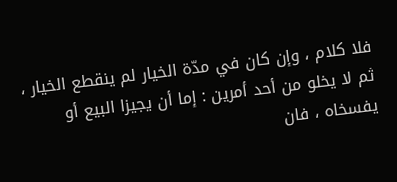فلا كلام ، وإن كان في مدّة الخيار لم ينقطع الخيار ، ثم لا يخلو من أحد أمرين : إما أن يجيزا البيع أو يفسخاه ، فان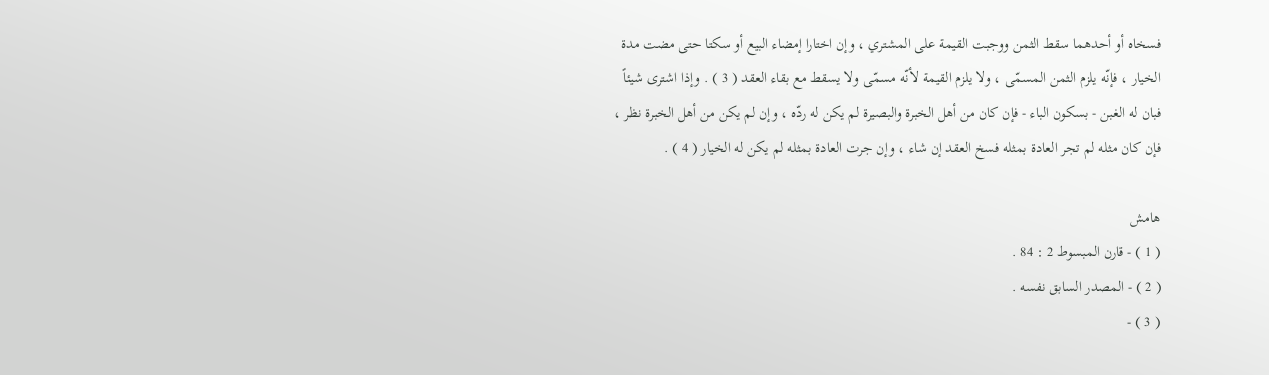فسخاه أو أحدهما سقط الثمن ووجبت القيمة على المشتري ، وإن اختارا إمضاء البيع أو سكتا حتى مضت مدة الخيار ، فإنّه يلزم الثمن المسمّى ، ولا يلزم القيمة لأنّه مسمّى ولا يسقط مع بقاء العقد ( 3 ) . وإذا اشترى شيئاً فبان له الغبن - بسكون الباء - فإن كان من أهل الخبرة والبصيرة لم يكن له ردّه ، وإن لم يكن من أهل الخبرة نظر ، فإن كان مثله لم تجر العادة بمثله فسخ العقد إن شاء ، وإن جرت العادة بمثله لم يكن له الخيار ( 4 ) .

هامش
( 1 ) - قارن المبسوط 2 : 84 .
( 2 ) - المصدر السابق نفسه .
( 3 ) -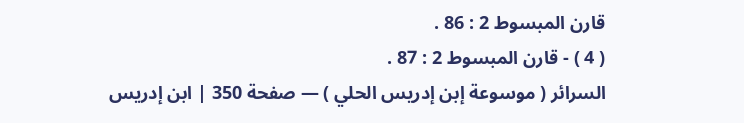قارن المبسوط 2 : 86 .
( 4 ) - قارن المبسوط 2 : 87 .
السرائر ( موسوعة إبن إدريس الحلي ) — صفحة 350 | ابن إدريس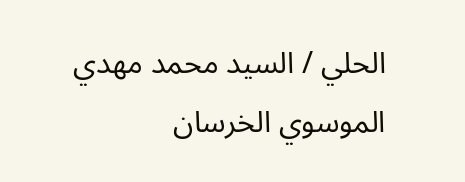الحلي / السيد محمد مهدي الموسوي الخرسان